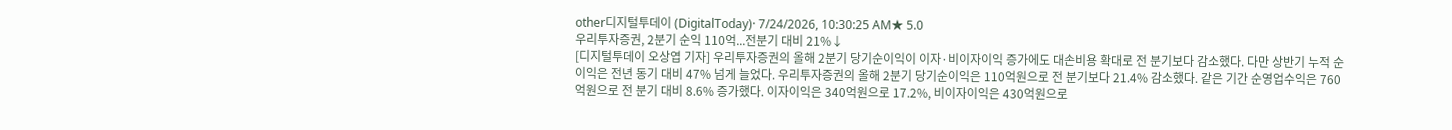other디지털투데이 (DigitalToday)· 7/24/2026, 10:30:25 AM★ 5.0
우리투자증권, 2분기 순익 110억...전분기 대비 21%↓
[디지털투데이 오상엽 기자] 우리투자증권의 올해 2분기 당기순이익이 이자·비이자이익 증가에도 대손비용 확대로 전 분기보다 감소했다. 다만 상반기 누적 순이익은 전년 동기 대비 47% 넘게 늘었다. 우리투자증권의 올해 2분기 당기순이익은 110억원으로 전 분기보다 21.4% 감소했다. 같은 기간 순영업수익은 760억원으로 전 분기 대비 8.6% 증가했다. 이자이익은 340억원으로 17.2%, 비이자이익은 430억원으로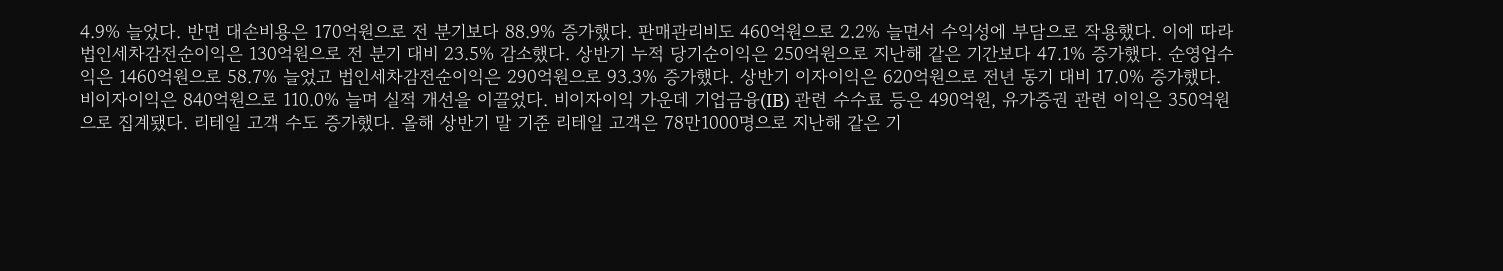4.9% 늘었다. 반면 대손비용은 170억원으로 전 분기보다 88.9% 증가했다. 판매관리비도 460억원으로 2.2% 늘면서 수익성에 부담으로 작용했다. 이에 따라 법인세차감전순이익은 130억원으로 전 분기 대비 23.5% 감소했다. 상반기 누적 당기순이익은 250억원으로 지난해 같은 기간보다 47.1% 증가했다. 순영업수익은 1460억원으로 58.7% 늘었고 법인세차감전순이익은 290억원으로 93.3% 증가했다. 상반기 이자이익은 620억원으로 전년 동기 대비 17.0% 증가했다. 비이자이익은 840억원으로 110.0% 늘며 실적 개선을 이끌었다. 비이자이익 가운데 기업금융(IB) 관련 수수료 등은 490억원, 유가증권 관련 이익은 350억원으로 집계됐다. 리테일 고객 수도 증가했다. 올해 상반기 말 기준 리테일 고객은 78만1000명으로 지난해 같은 기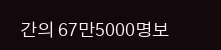간의 67만5000명보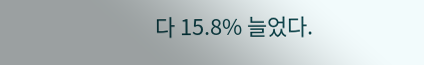다 15.8% 늘었다.